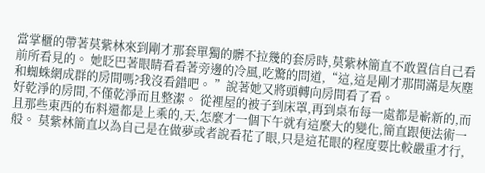當掌櫃的帶著莫紫林來到剛才那套單獨的髒不拉幾的套房時,莫紫林簡直不敢置信自己看前所看見的。 她眨巴著眼睛看看著旁邊的冷風,吃驚的問道,“這,這是剛才那間滿是灰塵和蜘蛛網成群的房間嗎?我沒看錯吧。 ”說著她又將頭轉向房間看了看。
好乾淨的房間,不僅乾淨而且整潔。 從裡屋的被子到床罩,再到桌布每一處都是嶄新的,而且那些東西的布料還都是上乘的,天,怎麼才一個下午就有這麼大的變化,簡直跟便法術一般。 莫紫林簡直以為自己是在做夢或者說看花了眼,只是這花眼的程度要比較嚴重才行,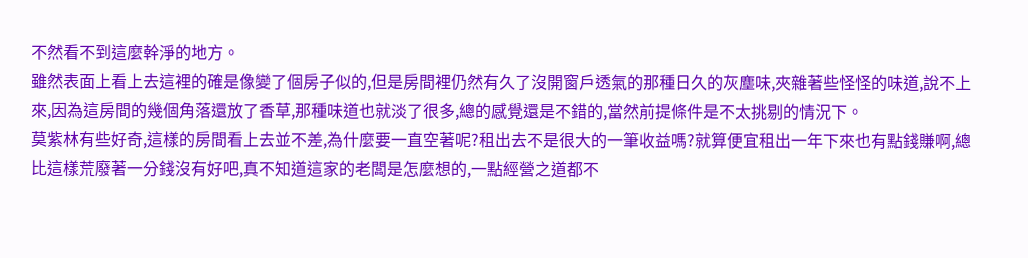不然看不到這麼幹淨的地方。
雖然表面上看上去這裡的確是像變了個房子似的,但是房間裡仍然有久了沒開窗戶透氣的那種日久的灰塵味,夾雜著些怪怪的味道,說不上來,因為這房間的幾個角落還放了香草,那種味道也就淡了很多,總的感覺還是不錯的,當然前提條件是不太挑剔的情況下。
莫紫林有些好奇,這樣的房間看上去並不差,為什麼要一直空著呢?租出去不是很大的一筆收益嗎?就算便宜租出一年下來也有點錢賺啊,總比這樣荒廢著一分錢沒有好吧,真不知道這家的老闆是怎麼想的,一點經營之道都不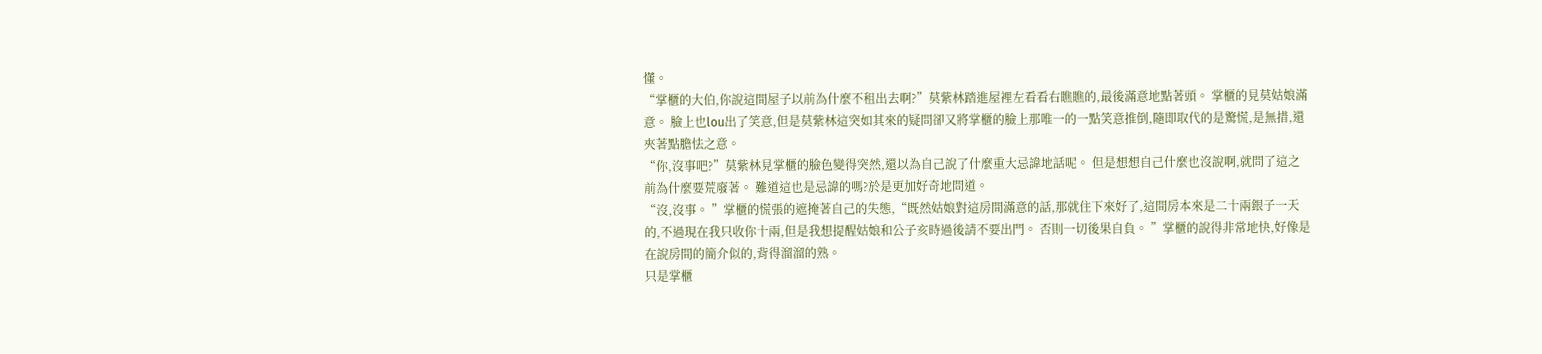懂。
“掌櫃的大伯,你說這間屋子以前為什麼不租出去啊?”莫紫林踏進屋裡左看看右瞧瞧的,最後滿意地點著頭。 掌櫃的見莫姑娘滿意。 臉上也lou出了笑意,但是莫紫林這突如其來的疑問卻又將掌櫃的臉上那唯一的一點笑意推倒,隨即取代的是驚慌,是無措,還夾著點膽怯之意。
“你,沒事吧?”莫紫林見掌櫃的臉色變得突然,還以為自己說了什麼重大忌諱地話呢。 但是想想自己什麼也沒說啊,就問了這之前為什麼要荒廢著。 難道這也是忌諱的嗎?於是更加好奇地問道。
“沒,沒事。 ”掌櫃的慌張的遮掩著自己的失態,“既然姑娘對這房間滿意的話,那就住下來好了,這間房本來是二十兩銀子一天的,不過現在我只收你十兩,但是我想提醒姑娘和公子亥時過後請不要出門。 否則一切後果自負。 ”掌櫃的說得非常地快,好像是在說房間的簡介似的,背得溜溜的熟。
只是掌櫃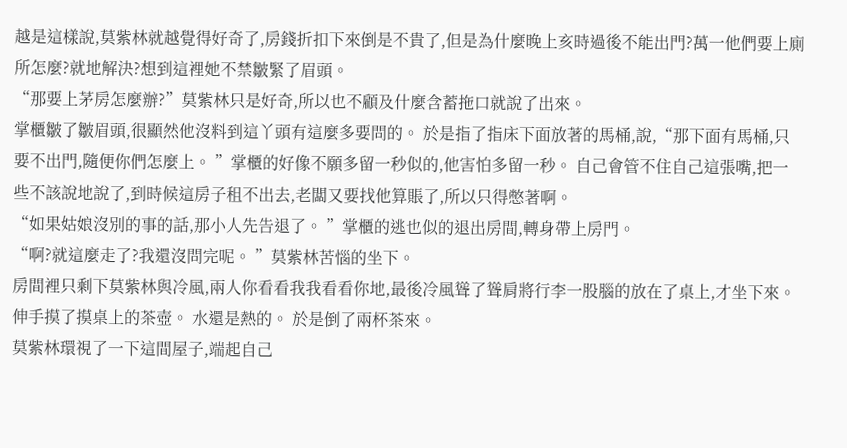越是這樣說,莫紫林就越覺得好奇了,房錢折扣下來倒是不貴了,但是為什麼晚上亥時過後不能出門?萬一他們要上廁所怎麼?就地解決?想到這裡她不禁皺緊了眉頭。
“那要上茅房怎麼辦?”莫紫林只是好奇,所以也不顧及什麼含蓄拖口就說了出來。
掌櫃皺了皺眉頭,很顯然他沒料到這丫頭有這麼多要問的。 於是指了指床下面放著的馬桶,說,“那下面有馬桶,只要不出門,隨便你們怎麼上。 ”掌櫃的好像不願多留一秒似的,他害怕多留一秒。 自己會管不住自己這張嘴,把一些不該說地說了,到時候這房子租不出去,老闆又要找他算賬了,所以只得憋著啊。
“如果姑娘沒別的事的話,那小人先告退了。 ”掌櫃的逃也似的退出房間,轉身帶上房門。
“啊?就這麼走了?我還沒問完呢。 ”莫紫林苦惱的坐下。
房間裡只剩下莫紫林與冷風,兩人你看看我我看看你地,最後冷風聳了聳肩將行李一股腦的放在了桌上,才坐下來。 伸手摸了摸桌上的茶壺。 水還是熱的。 於是倒了兩杯茶來。
莫紫林環視了一下這間屋子,端起自己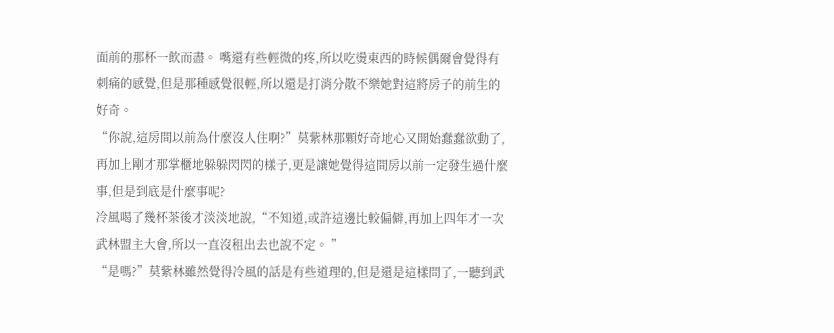面前的那杯一飲而盡。 嘴還有些輕微的疼,所以吃燙東西的時候偶爾會覺得有刺痛的感覺,但是那種感覺很輕,所以還是打消分散不樂她對這將房子的前生的好奇。
“你說,這房間以前為什麼沒人住啊?”莫紫林那顆好奇地心又開始蠢蠢欲動了,再加上剛才那掌櫃地躲躲閃閃的樣子,更是讓她覺得這間房以前一定發生過什麼事,但是到底是什麼事呢?
冷風喝了幾杯茶後才淡淡地說,“不知道,或許這邊比較偏僻,再加上四年才一次武林盟主大會,所以一直沒租出去也說不定。 ”
“是嗎?”莫紫林雖然覺得冷風的話是有些道理的,但是還是這樣問了,一聽到武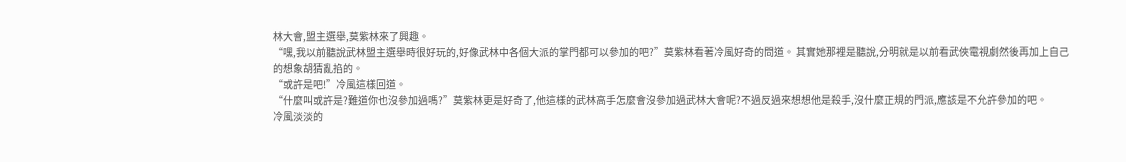林大會,盟主選舉,莫紫林來了興趣。
“嘿,我以前聽說武林盟主選舉時很好玩的,好像武林中各個大派的掌門都可以參加的吧?”莫紫林看著冷風好奇的問道。 其實她那裡是聽說,分明就是以前看武俠電視劇然後再加上自己的想象胡猜亂掐的。
“或許是吧!”冷風這樣回道。
“什麼叫或許是?難道你也沒參加過嗎?”莫紫林更是好奇了,他這樣的武林高手怎麼會沒參加過武林大會呢?不過反過來想想他是殺手,沒什麼正規的門派,應該是不允許參加的吧。
冷風淡淡的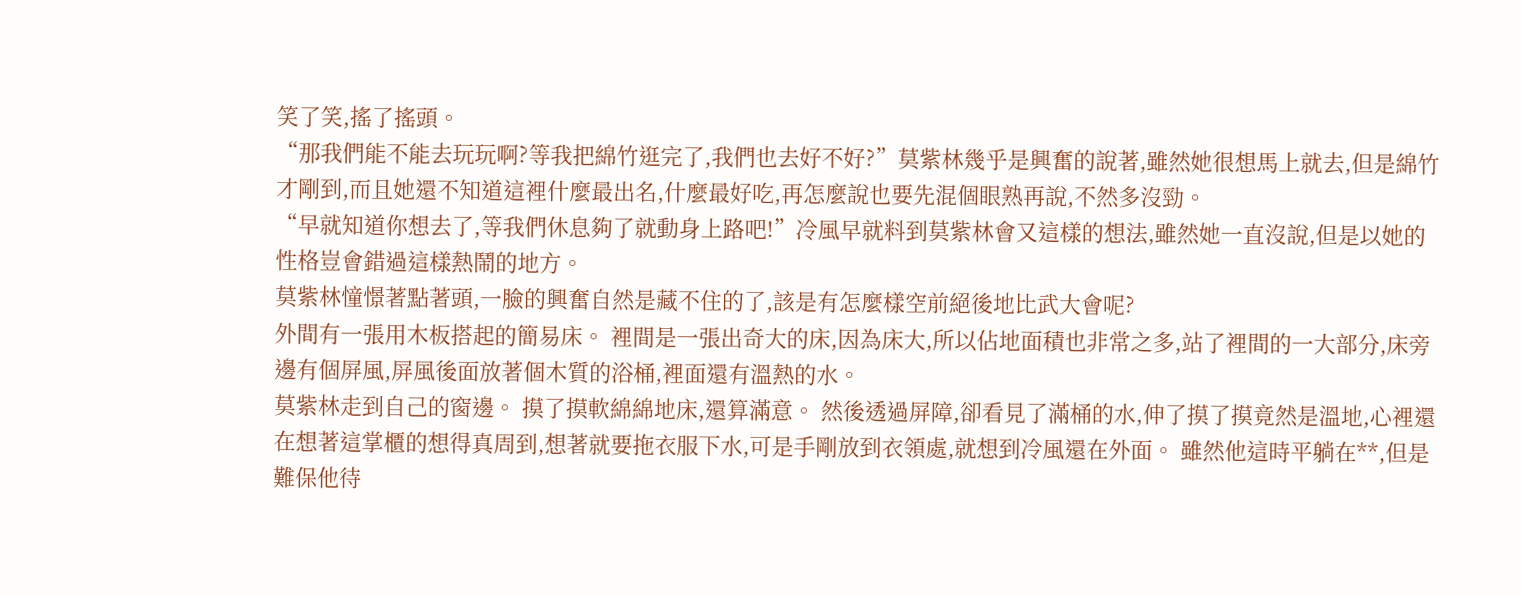笑了笑,搖了搖頭。
“那我們能不能去玩玩啊?等我把綿竹逛完了,我們也去好不好?”莫紫林幾乎是興奮的說著,雖然她很想馬上就去,但是綿竹才剛到,而且她還不知道這裡什麼最出名,什麼最好吃,再怎麼說也要先混個眼熟再說,不然多沒勁。
“早就知道你想去了,等我們休息夠了就動身上路吧!”冷風早就料到莫紫林會又這樣的想法,雖然她一直沒說,但是以她的性格豈會錯過這樣熱鬧的地方。
莫紫林憧憬著點著頭,一臉的興奮自然是藏不住的了,該是有怎麼樣空前絕後地比武大會呢?
外間有一張用木板搭起的簡易床。 裡間是一張出奇大的床,因為床大,所以佔地面積也非常之多,站了裡間的一大部分,床旁邊有個屏風,屏風後面放著個木質的浴桶,裡面還有溫熱的水。
莫紫林走到自己的窗邊。 摸了摸軟綿綿地床,還算滿意。 然後透過屏障,卻看見了滿桶的水,伸了摸了摸竟然是溫地,心裡還在想著這掌櫃的想得真周到,想著就要拖衣服下水,可是手剛放到衣領處,就想到冷風還在外面。 雖然他這時平躺在**,但是難保他待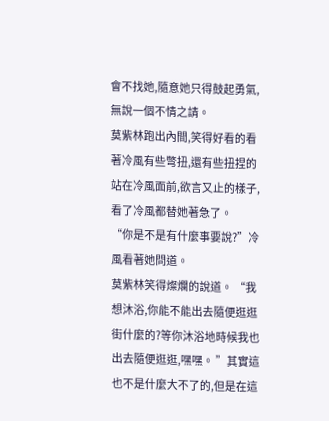會不找她,隨意她只得鼓起勇氣,無說一個不情之請。
莫紫林跑出內間,笑得好看的看著冷風有些彆扭,還有些扭捏的站在冷風面前,欲言又止的樣子,看了冷風都替她著急了。
“你是不是有什麼事要說?”冷風看著她問道。
莫紫林笑得燦爛的說道。 “我想沐浴,你能不能出去隨便逛逛街什麼的?等你沐浴地時候我也出去隨便逛逛,嘿嘿。 ”其實這也不是什麼大不了的,但是在這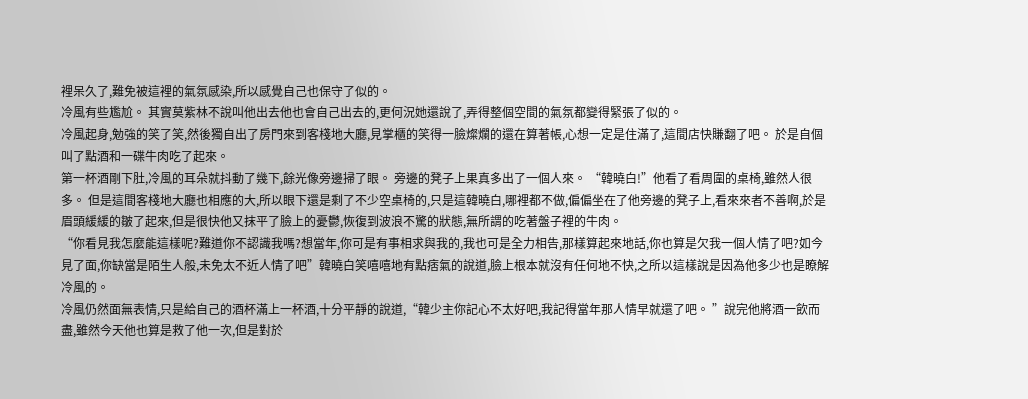裡呆久了,難免被這裡的氣氛感染,所以感覺自己也保守了似的。
冷風有些尷尬。 其實莫紫林不說叫他出去他也會自己出去的,更何況她還說了,弄得整個空間的氣氛都變得緊張了似的。
冷風起身,勉強的笑了笑,然後獨自出了房門來到客棧地大廳,見掌櫃的笑得一臉燦爛的還在算著帳,心想一定是住滿了,這間店快賺翻了吧。 於是自個叫了點酒和一碟牛肉吃了起來。
第一杯酒剛下肚,冷風的耳朵就抖動了幾下,餘光像旁邊掃了眼。 旁邊的凳子上果真多出了一個人來。 “韓曉白!”他看了看周圍的桌椅,雖然人很多。 但是這間客棧地大廳也相應的大,所以眼下還是剩了不少空桌椅的,只是這韓曉白,哪裡都不做,偏偏坐在了他旁邊的凳子上,看來來者不善啊,於是眉頭緩緩的皺了起來,但是很快他又抹平了臉上的憂鬱,恢復到波浪不驚的狀態,無所謂的吃著盤子裡的牛肉。
“你看見我怎麼能這樣呢?難道你不認識我嗎?想當年,你可是有事相求與我的,我也可是全力相告,那樣算起來地話,你也算是欠我一個人情了吧?如今見了面,你缺當是陌生人般,未免太不近人情了吧”韓曉白笑嘻嘻地有點痞氣的說道,臉上根本就沒有任何地不快,之所以這樣說是因為他多少也是瞭解冷風的。
冷風仍然面無表情,只是給自己的酒杯滿上一杯酒,十分平靜的說道,“韓少主你記心不太好吧,我記得當年那人情早就還了吧。 ”說完他將酒一飲而盡,雖然今天他也算是救了他一次,但是對於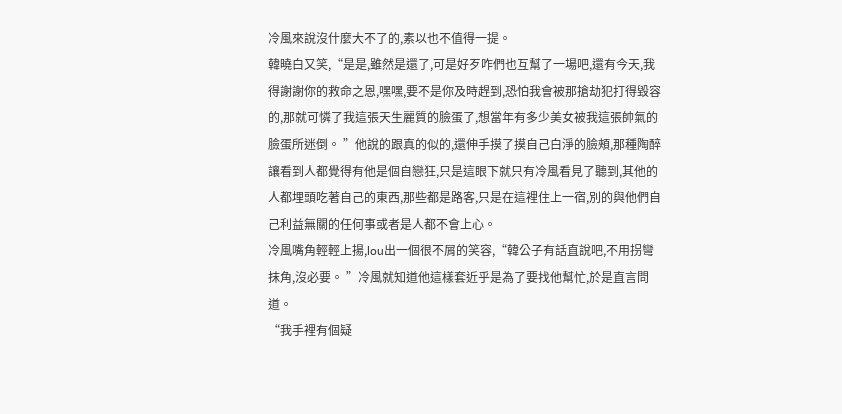冷風來說沒什麼大不了的,素以也不值得一提。
韓曉白又笑,“是是,雖然是還了,可是好歹咋們也互幫了一場吧,還有今天,我得謝謝你的救命之恩,嘿嘿,要不是你及時趕到,恐怕我會被那搶劫犯打得毀容的,那就可憐了我這張天生麗質的臉蛋了,想當年有多少美女被我這張帥氣的臉蛋所迷倒。 ”他說的跟真的似的,還伸手摸了摸自己白淨的臉頰,那種陶醉讓看到人都覺得有他是個自戀狂,只是這眼下就只有冷風看見了聽到,其他的人都埋頭吃著自己的東西,那些都是路客,只是在這裡住上一宿,別的與他們自己利益無關的任何事或者是人都不會上心。
冷風嘴角輕輕上揚,lou出一個很不屑的笑容,“韓公子有話直說吧,不用拐彎抹角,沒必要。 ”冷風就知道他這樣套近乎是為了要找他幫忙,於是直言問道。
“我手裡有個疑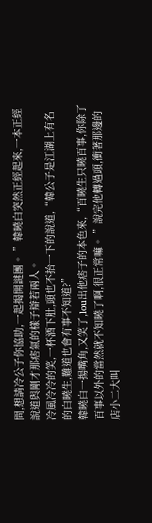問,想請冷公子你協助,一起揭開謎團。 ”韓曉白突然正經起來,一本正經說道與剛才那痞氣的樣子辯若兩人。
冷風冷冷的笑,一杯酒下肚,頭也不抬一下的說道,“韓公子是江湖上有名的白曉生,難道也會有事不知道?”
韓曉白一揚嘴角,又笑了,lou出他痞子的本色來,“百曉生只曉百事,你除了百事以外的當然就不知曉了啊,很正常嘛。 ”說完他轉過頭,衝著那邊的店小二大叫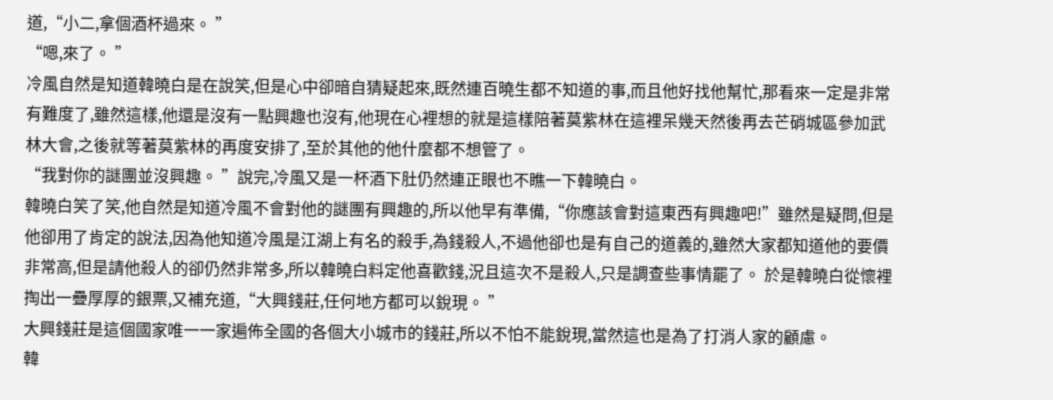道,“小二,拿個酒杯過來。 ”
“嗯,來了。 ”
冷風自然是知道韓曉白是在說笑,但是心中卻暗自猜疑起來,既然連百曉生都不知道的事,而且他好找他幫忙,那看來一定是非常有難度了,雖然這樣,他還是沒有一點興趣也沒有,他現在心裡想的就是這樣陪著莫紫林在這裡呆幾天然後再去芒硝城區參加武林大會,之後就等著莫紫林的再度安排了,至於其他的他什麼都不想管了。
“我對你的謎團並沒興趣。 ”說完,冷風又是一杯酒下肚仍然連正眼也不瞧一下韓曉白。
韓曉白笑了笑,他自然是知道冷風不會對他的謎團有興趣的,所以他早有準備,“你應該會對這東西有興趣吧!”雖然是疑問,但是他卻用了肯定的說法,因為他知道冷風是江湖上有名的殺手,為錢殺人,不過他卻也是有自己的道義的,雖然大家都知道他的要價非常高,但是請他殺人的卻仍然非常多,所以韓曉白料定他喜歡錢,況且這次不是殺人,只是調查些事情罷了。 於是韓曉白從懷裡掏出一疊厚厚的銀票,又補充道,“大興錢莊,任何地方都可以銳現。 ”
大興錢莊是這個國家唯一一家遍佈全國的各個大小城市的錢莊,所以不怕不能銳現,當然這也是為了打消人家的顧慮。
韓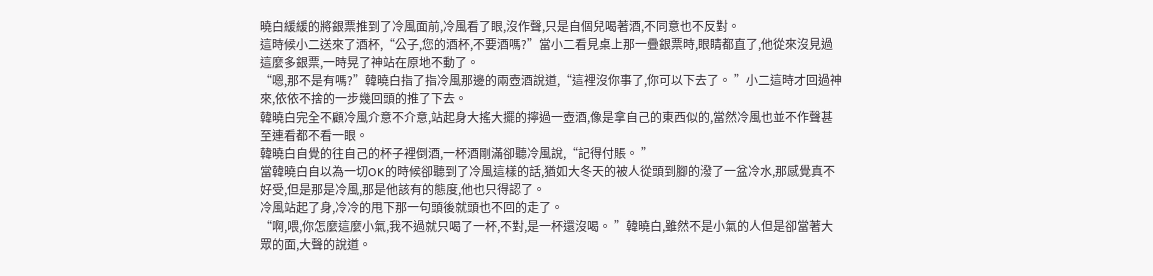曉白緩緩的將銀票推到了冷風面前,冷風看了眼,沒作聲,只是自個兒喝著酒,不同意也不反對。
這時候小二送來了酒杯,“公子,您的酒杯,不要酒嗎?”當小二看見桌上那一疊銀票時,眼睛都直了,他從來沒見過這麼多銀票,一時晃了神站在原地不動了。
“嗯,那不是有嗎?”韓曉白指了指冷風那邊的兩壺酒說道,“這裡沒你事了,你可以下去了。 ”小二這時才回過神來,依依不捨的一步幾回頭的推了下去。
韓曉白完全不顧冷風介意不介意,站起身大搖大擺的擰過一壺酒,像是拿自己的東西似的,當然冷風也並不作聲甚至連看都不看一眼。
韓曉白自覺的往自己的杯子裡倒酒,一杯酒剛滿卻聽冷風說,“記得付賬。 ”
當韓曉白自以為一切OK的時候卻聽到了冷風這樣的話,猶如大冬天的被人從頭到腳的潑了一盆冷水,那感覺真不好受,但是那是冷風,那是他該有的態度,他也只得認了。
冷風站起了身,冷冷的甩下那一句頭後就頭也不回的走了。
“啊,喂,你怎麼這麼小氣,我不過就只喝了一杯,不對,是一杯還沒喝。 ”韓曉白,雖然不是小氣的人但是卻當著大眾的面,大聲的說道。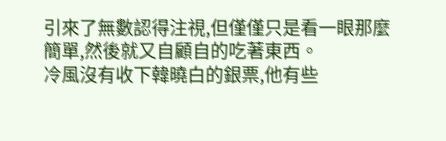引來了無數認得注視,但僅僅只是看一眼那麼簡單,然後就又自顧自的吃著東西。
冷風沒有收下韓曉白的銀票,他有些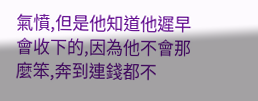氣憤,但是他知道他遲早會收下的,因為他不會那麼笨,奔到連錢都不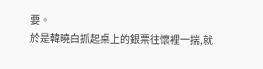要。
於是韓曉白抓起桌上的銀票往懷裡一揣,就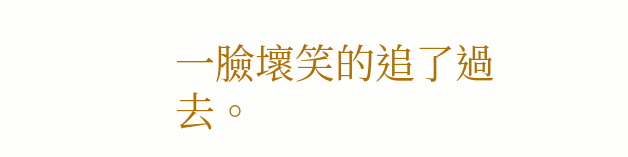一臉壞笑的追了過去。